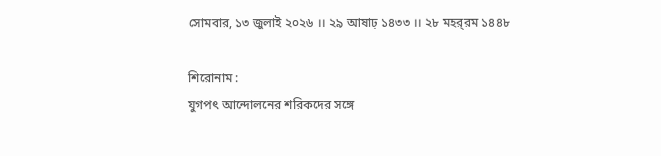সোমবার, ১৩ জুলাই ২০২৬ ।। ২৯ আষাঢ় ১৪৩৩ ।। ২৮ মহর্‌রম ১৪৪৮

শিরোনাম :
যুগপৎ আন্দোলনের শরিকদের সঙ্গে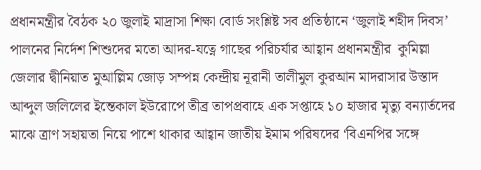প্রধানমন্ত্রীর বৈঠক ২০ জুলাই মাদ্রাসা শিক্ষা বোর্ড সংশ্লিষ্ট সব প্রতিষ্ঠানে ‘জুলাই শহীদ দিবস’ পালনের নির্দেশ শিশুদের মতো আদর-যত্নে গাছের পরিচর্যার আহ্বান প্রধানমন্ত্রীর  কুমিল্লা জেলার দ্বীনিয়াত মুআল্লিম জোড় সম্পন্ন কেন্দ্রীয় নূরানী তালীমুল কুরআন মাদরাসার উস্তাদ আব্দুল জলিলের ইন্তেকাল ইউরোপে তীব্র তাপপ্রবাহে এক সপ্তাহে ১০ হাজার মৃত্যু বন্যার্তদের মাঝে ত্রাণ সহায়তা নিয়ে পাশে থাকার আহ্বান জাতীয় ইমাম পরিষদের ‘বিএনপির সঙ্গে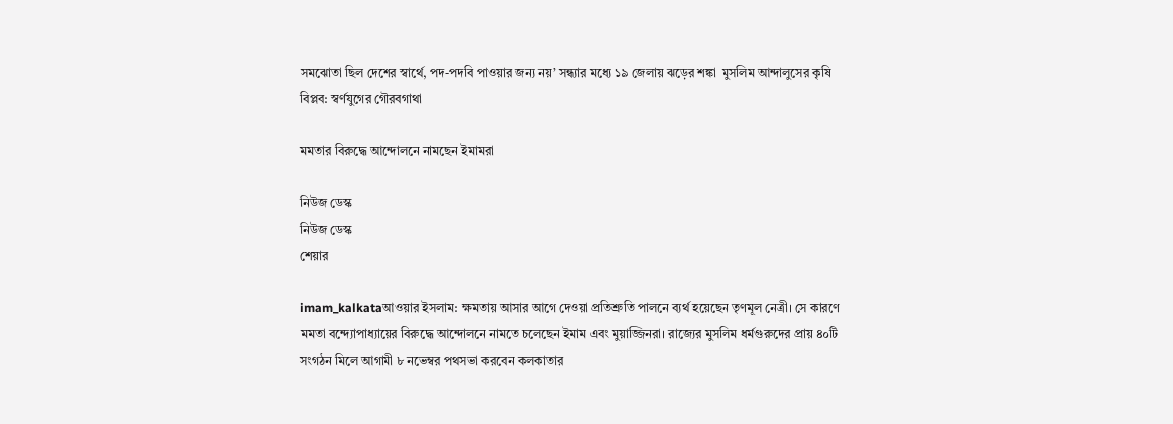সমঝোতা ছিল দেশের স্বার্থে, পদ-পদবি পাওয়ার জন্য নয়’ সন্ধ্যার মধ্যে ১৯ জেলায় ঝড়ের শঙ্কা  মুসলিম আন্দালুসের কৃষি বিপ্লব: স্বর্ণযুগের গৌরবগাথা

মমতার বিরুদ্ধে আন্দোলনে নামছেন ইমামরা

নিউজ ডেস্ক
নিউজ ডেস্ক
শেয়ার

imam_kalkataআওয়ার ইসলাম: ক্ষমতায় আসার আগে দেওয়া প্রতিশ্রুতি পালনে ব্যর্থ হয়েছেন তৃণমূল নেত্রী। সে কারণে মমতা বন্দ্যোপাধ্যায়ের বিরুদ্ধে আন্দোলনে নামতে চলেছেন ইমাম এবং মুয়াজ্জিনরা। রাজ্যের মুসলিম ধর্মগুরুদের প্রায় ৪০টি সংগঠন মিলে আগামী ৮ নভেম্বর পথসভা করবেন কলকাতার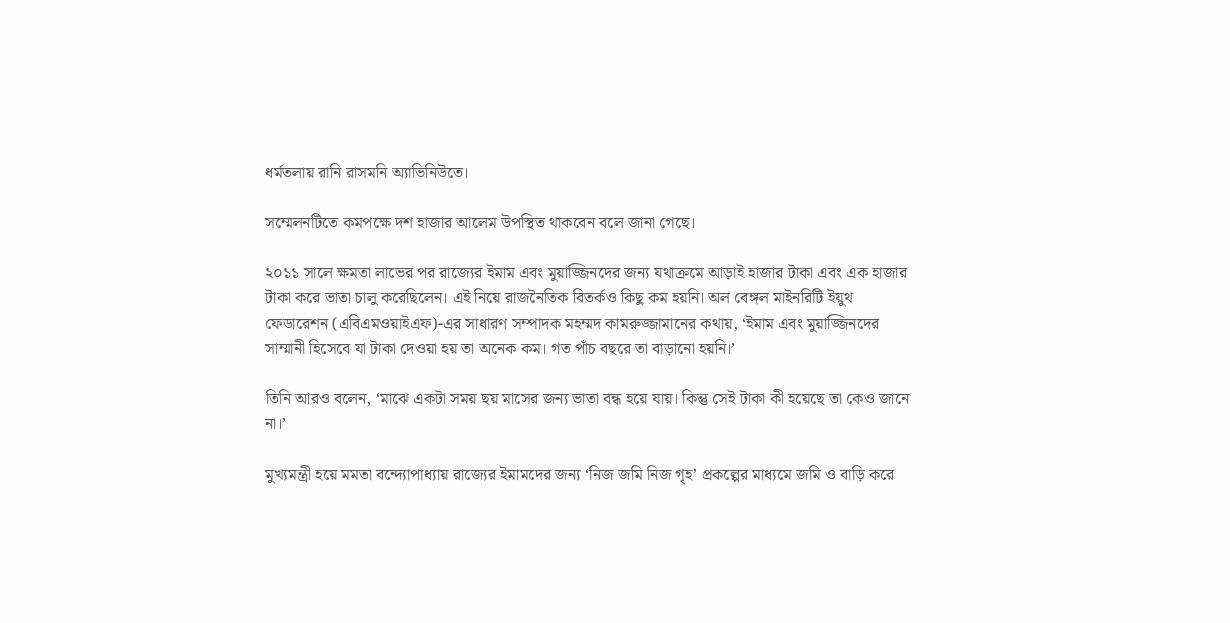ধর্মতলায় রানি রাসমনি অ্যাভিনিউতে।

সম্মেলনটিতে কমপক্ষে দশ হাজার আলেম উপস্থিত থাকবেন বলে জানা গেছে।

২০১১ সালে ক্ষমতা লাভের পর রাজ্যের ইমাম এবং মুয়াজ্জিনদের জন্য যথাক্রমে আড়াই হাজার টাকা এবং এক হাজার টাকা করে ভাতা চালু করেছিলেন। এই নিয়ে রাজনৈতিক বিতর্কও কিছু কম হয়নি। অল বেঙ্গল মাইনরিটি ইয়ুথ ফেডারেশন (এবিএমওয়াইএফ)-এর সাধারণ সম্পাদক মহম্মদ কামরুজ্জামানের কথায়, ‘ইমাম এবং মুয়াজ্জিনদের সাম্মানী হিসেবে যা টাকা দেওয়া হয় তা অনেক কম। গত পাঁচ বছরে তা বাড়ানো হয়নি।’

তিনি আরও বলেন, ‘মাঝে একটা সময় ছয় মাসের জন্য ভাতা বন্ধ হয়ে যায়। কিন্তু সেই টাকা কী হয়েছে তা কেও জানে না।’

মুখ্যমন্ত্রী হয়ে মমতা বন্দ্যোপাধ্যায় রাজ্যের ইমামদের জন্য ‘নিজ জমি নিজ গৃহ’ প্রকল্পের মাধ্যমে জমি ও বাড়ি করে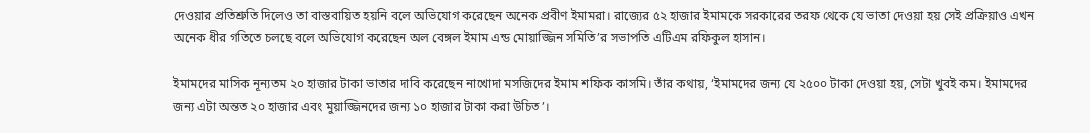দেওয়ার প্রতিশ্রুতি দিলেও তা বাস্তবায়িত হয়নি বলে অভিযোগ করেছেন অনেক প্রবীণ ইমামরা। রাজ্যের ৫২ হাজার ইমামকে সরকারের তরফ থেকে যে ভাতা দেওয়া হয় সেই প্রক্রিয়াও এখন অনেক ধীর গতিতে চলছে বলে অভিযোগ করেছেন অল বেঙ্গল ইমাম এন্ড মোয়াজ্জিন সমিতি’র সভাপতি এটিএম রফিকুল হাসান।

ইমামদের মাসিক নূন্যতম ২০ হাজার টাকা ভাতার দাবি করেছেন নাখোদা মসজিদের ইমাম শফিক কাসমি। তাঁর কথায়, ‘ইমামদের জন্য যে ২৫০০ টাকা দেওয়া হয়, সেটা খুবই কম। ইমামদের জন্য এটা অন্তত ২০ হাজার এবং মুয়াজ্জিনদের জন্য ১০ হাজার টাকা করা উচিত’।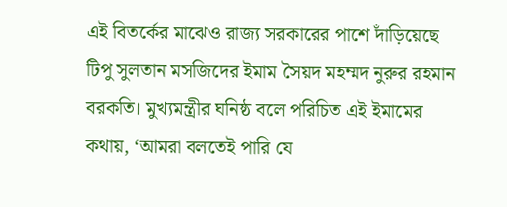এই বিতর্কের মাঝেও রাজ্য সরকারের পাশে দাঁড়িয়েছে টিপু সুলতান মসজিদের ইমাম সৈয়দ মহম্মদ নুরুর রহমান বরকতি। মুখ্যমন্ত্রীর ঘনিষ্ঠ বলে পরিচিত এই ইমামের কথায়, ‘আমরা বলতেই পারি যে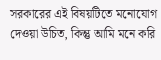সরকারের এই বিষয়টিতে মনোযোগ দেওয়া উচিত, কিন্তু আমি মনে করি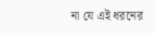না যে এই ধরনের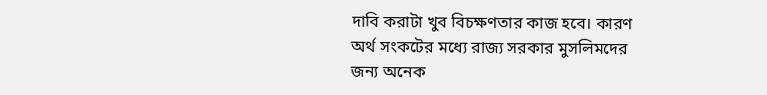দাবি করাটা খুব বিচক্ষণতার কাজ হবে। কারণ অর্থ সংকটের মধ্যে রাজ্য সরকার মুসলিমদের জন্য অনেক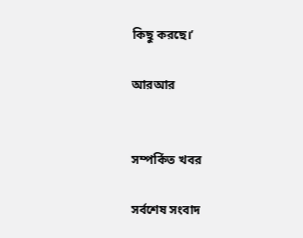কিছু করছে।’

আরআর


সম্পর্কিত খবর

সর্বশেষ সংবাদ